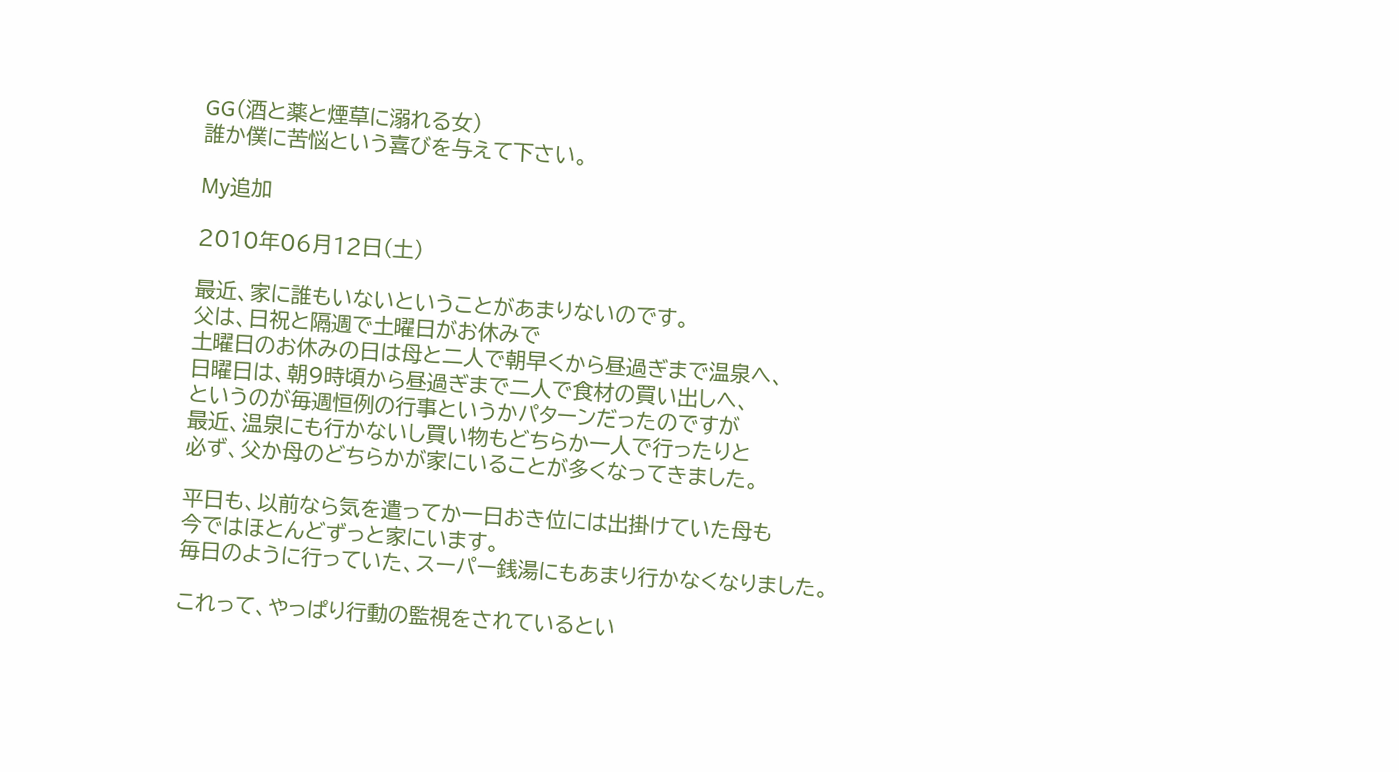GG(酒と薬と煙草に溺れる女)
誰か僕に苦悩という喜びを与えて下さい。

My追加

2010年06月12日(土)

最近、家に誰もいないということがあまりないのです。
父は、日祝と隔週で土曜日がお休みで
土曜日のお休みの日は母と二人で朝早くから昼過ぎまで温泉へ、
日曜日は、朝9時頃から昼過ぎまで二人で食材の買い出しへ、
というのが毎週恒例の行事というかパターンだったのですが
最近、温泉にも行かないし買い物もどちらか一人で行ったりと
必ず、父か母のどちらかが家にいることが多くなってきました。

平日も、以前なら気を遣ってか一日おき位には出掛けていた母も
今ではほとんどずっと家にいます。
毎日のように行っていた、スーパー銭湯にもあまり行かなくなりました。

これって、やっぱり行動の監視をされているとい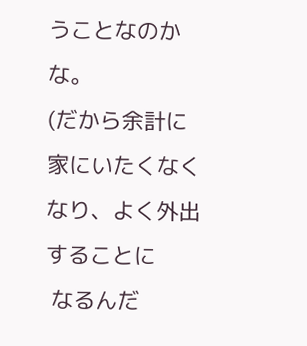うことなのかな。
(だから余計に家にいたくなくなり、よく外出することに
 なるんだ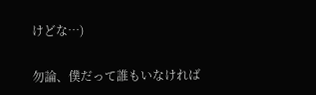けどな…)

勿論、僕だって誰もいなければ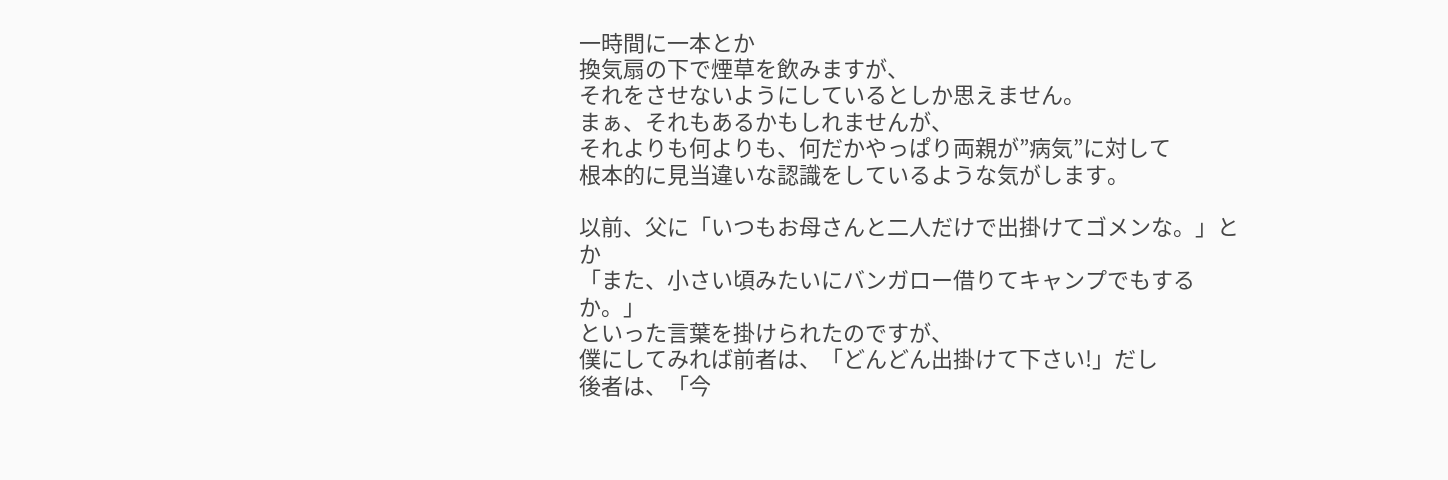一時間に一本とか
換気扇の下で煙草を飲みますが、
それをさせないようにしているとしか思えません。
まぁ、それもあるかもしれませんが、
それよりも何よりも、何だかやっぱり両親が”病気”に対して
根本的に見当違いな認識をしているような気がします。

以前、父に「いつもお母さんと二人だけで出掛けてゴメンな。」とか
「また、小さい頃みたいにバンガロー借りてキャンプでもするか。」
といった言葉を掛けられたのですが、
僕にしてみれば前者は、「どんどん出掛けて下さい!」だし
後者は、「今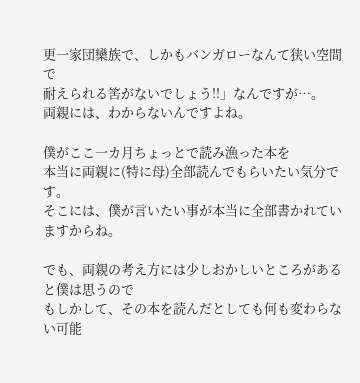更一家団欒族で、しかもバンガローなんて狭い空間で
耐えられる筈がないでしょう!!」なんですが…。
両親には、わからないんですよね。

僕がここ一カ月ちょっとで読み漁った本を
本当に両親に(特に母)全部読んでもらいたい気分です。
そこには、僕が言いたい事が本当に全部書かれていますからね。

でも、両親の考え方には少しおかしいところがあると僕は思うので
もしかして、その本を読んだとしても何も変わらない可能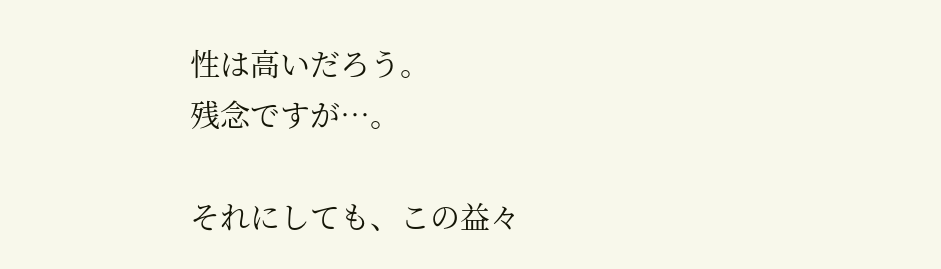性は高いだろう。
残念ですが…。

それにしても、この益々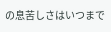の息苦しさはいつまで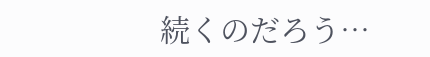続くのだろう…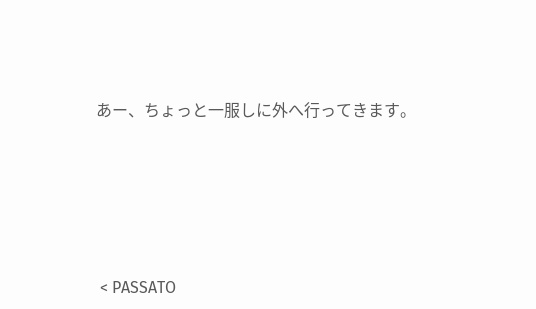あー、ちょっと一服しに外へ行ってきます。







 < PASSATO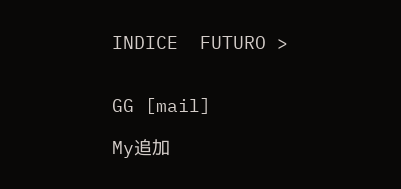INDICE  FUTURO >


GG [mail]

My追加